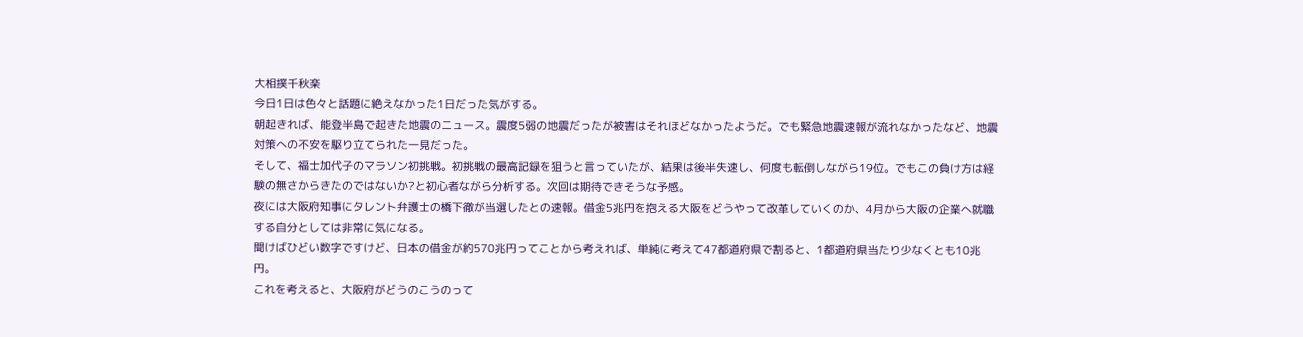大相撲千秋楽
今日1日は色々と話題に絶えなかった1日だった気がする。
朝起きれば、能登半島で起きた地震のニュース。震度5弱の地震だったが被害はそれほどなかったようだ。でも緊急地震速報が流れなかったなど、地震対策への不安を駆り立てられた一見だった。
そして、福士加代子のマラソン初挑戦。初挑戦の最高記録を狙うと言っていたが、結果は後半失速し、何度も転倒しながら19位。でもこの負け方は経験の無さからきたのではないか?と初心者ながら分析する。次回は期待できそうな予感。
夜には大阪府知事にタレント弁護士の橋下徹が当選したとの速報。借金5兆円を抱える大阪をどうやって改革していくのか、4月から大阪の企業へ就職する自分としては非常に気になる。
聞けばひどい数字ですけど、日本の借金が約570兆円ってことから考えれば、単純に考えて47都道府県で割ると、1都道府県当たり少なくとも10兆円。
これを考えると、大阪府がどうのこうのって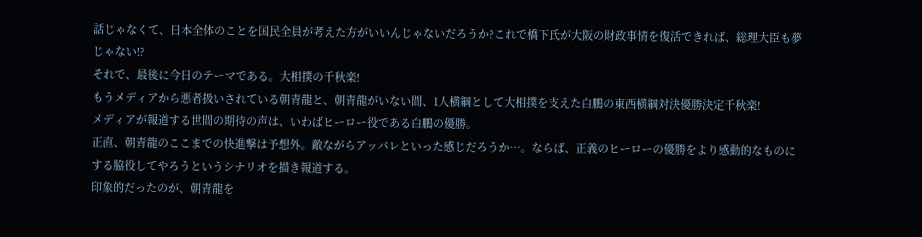話じゃなくて、日本全体のことを国民全員が考えた方がいいんじゃないだろうか?これで橋下氏が大阪の財政事情を復活できれば、総理大臣も夢じゃない!?
それで、最後に今日のテーマである。大相撲の千秋楽!
もうメディアから悪者扱いされている朝青龍と、朝青龍がいない間、1人横綱として大相撲を支えた白鵬の東西横綱対決優勝決定千秋楽!
メディアが報道する世間の期待の声は、いわばヒーロー役である白鵬の優勝。
正直、朝青龍のここまでの快進撃は予想外。敵ながらアッパレといった感じだろうか…。ならば、正義のヒーローの優勝をより感動的なものにする脇役してやろうというシナリオを描き報道する。
印象的だったのが、朝青龍を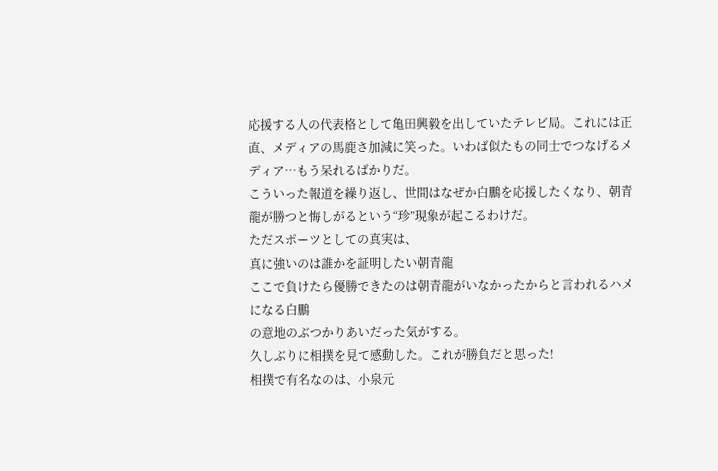応援する人の代表格として亀田興毅を出していたテレビ局。これには正直、メディアの馬鹿さ加減に笑った。いわば似たもの同士でつなげるメディア…もう呆れるばかりだ。
こういった報道を繰り返し、世間はなぜか白鵬を応援したくなり、朝青龍が勝つと悔しがるという“珍”現象が起こるわけだ。
ただスポーツとしての真実は、
真に強いのは誰かを証明したい朝青龍
ここで負けたら優勝できたのは朝青龍がいなかったからと言われるハメになる白鵬
の意地のぶつかりあいだった気がする。
久しぶりに相撲を見て感動した。これが勝負だと思った!
相撲で有名なのは、小泉元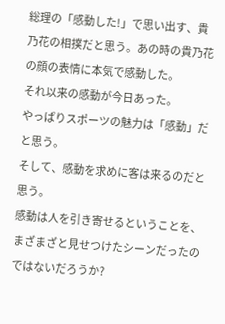総理の「感動した!」で思い出す、貴乃花の相撲だと思う。あの時の貴乃花の顔の表情に本気で感動した。
それ以来の感動が今日あった。
やっぱりスポーツの魅力は「感動」だと思う。
そして、感動を求めに客は来るのだと思う。
感動は人を引き寄せるということを、まざまざと見せつけたシーンだったのではないだろうか?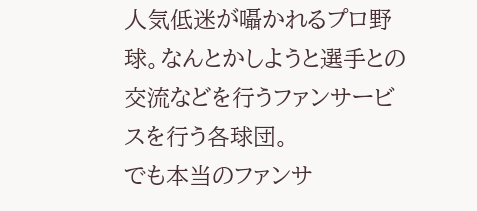人気低迷が囁かれるプロ野球。なんとかしようと選手との交流などを行うファンサービスを行う各球団。
でも本当のファンサ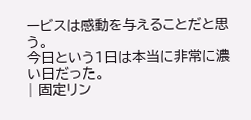ービスは感動を与えることだと思う。
今日という1日は本当に非常に濃い日だった。
| 固定リン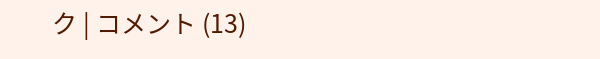ク | コメント (13)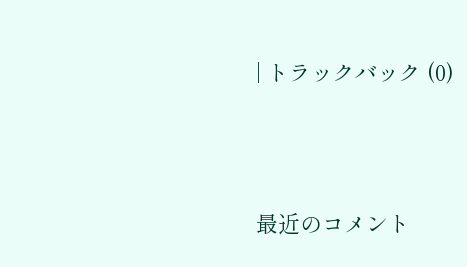| トラックバック (0)





最近のコメント